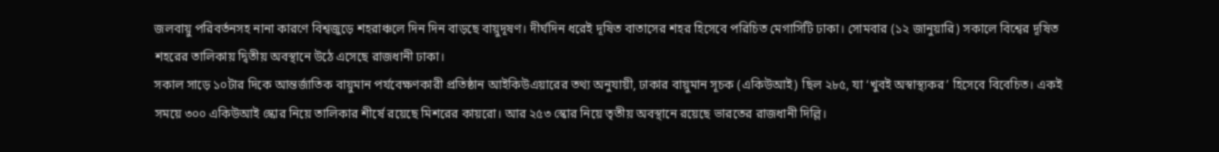জলবায়ু পরিবর্তনসহ নানা কারণে বিশ্বজুড়ে শহরাঞ্চলে দিন দিন বাড়ছে বায়ুদূষণ। দীর্ঘদিন ধরেই দূষিত বাতাসের শহর হিসেবে পরিচিত মেগাসিটি ঢাকা। সোমবার (১২ জানুয়ারি) সকালে বিশ্বের দূষিত শহরের তালিকায় দ্বিতীয় অবস্থানে উঠে এসেছে রাজধানী ঢাকা।
সকাল সাড়ে ১০টার দিকে আন্তর্জাতিক বায়ুমান পর্যবেক্ষণকারী প্রতিষ্ঠান আইকিউএয়ারের তথ্য অনুযায়ী, ঢাকার বায়ুমান সূচক (একিউআই) ছিল ২৮৫, যা ‘খুবই অস্বাস্থ্যকর’ হিসেবে বিবেচিত। একই সময়ে ৩০০ একিউআই স্কোর নিয়ে তালিকার শীর্ষে রয়েছে মিশরের কায়রো। আর ২৫৩ স্কোর নিয়ে তৃতীয় অবস্থানে রয়েছে ভারতের রাজধানী দিল্লি।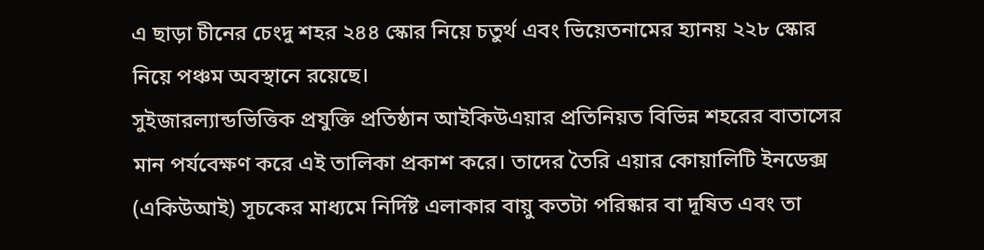এ ছাড়া চীনের চেংদু শহর ২৪৪ স্কোর নিয়ে চতুর্থ এবং ভিয়েতনামের হ্যানয় ২২৮ স্কোর নিয়ে পঞ্চম অবস্থানে রয়েছে।
সুইজারল্যান্ডভিত্তিক প্রযুক্তি প্রতিষ্ঠান আইকিউএয়ার প্রতিনিয়ত বিভিন্ন শহরের বাতাসের মান পর্যবেক্ষণ করে এই তালিকা প্রকাশ করে। তাদের তৈরি এয়ার কোয়ালিটি ইনডেক্স (একিউআই) সূচকের মাধ্যমে নির্দিষ্ট এলাকার বায়ু কতটা পরিষ্কার বা দূষিত এবং তা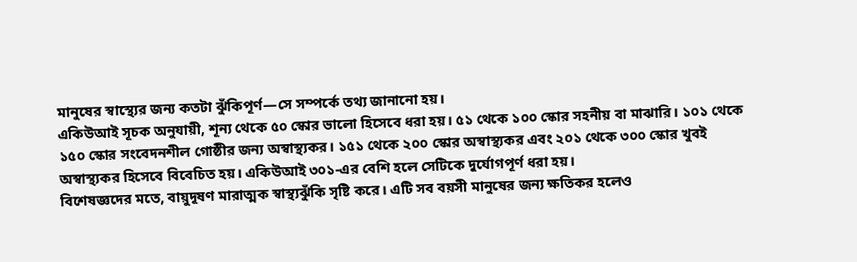মানুষের স্বাস্থ্যের জন্য কতটা ঝুঁকিপূর্ণ—সে সম্পর্কে তথ্য জানানো হয়।
একিউআই সূচক অনুযায়ী, শূন্য থেকে ৫০ স্কোর ভালো হিসেবে ধরা হয়। ৫১ থেকে ১০০ স্কোর সহনীয় বা মাঝারি। ১০১ থেকে ১৫০ স্কোর সংবেদনশীল গোষ্ঠীর জন্য অস্বাস্থ্যকর। ১৫১ থেকে ২০০ স্কোর অস্বাস্থ্যকর এবং ২০১ থেকে ৩০০ স্কোর খুবই অস্বাস্থ্যকর হিসেবে বিবেচিত হয়। একিউআই ৩০১-এর বেশি হলে সেটিকে দুর্যোগপূর্ণ ধরা হয়।
বিশেষজ্ঞদের মতে, বায়ুদূষণ মারাত্মক স্বাস্থ্যঝুঁকি সৃষ্টি করে। এটি সব বয়সী মানুষের জন্য ক্ষতিকর হলেও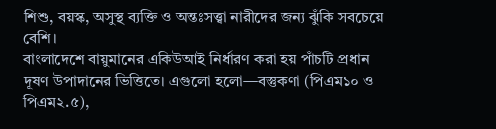শিশু, বয়স্ক, অসুস্থ ব্যক্তি ও অন্তঃসত্ত্বা নারীদের জন্য ঝুঁকি সবচেয়ে বেশি।
বাংলাদেশে বায়ুমানের একিউআই নির্ধারণ করা হয় পাঁচটি প্রধান দূষণ উপাদানের ভিত্তিতে। এগুলো হলো—বস্তুকণা (পিএম১০ ও পিএম২.৫),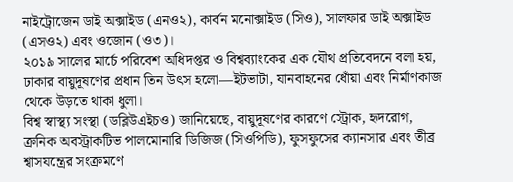নাইট্রোজেন ডাই অক্সাইড (এনও২), কার্বন মনোক্সাইড (সিও), সালফার ডাই অক্সাইড (এসও২) এবং ওজোন (ও৩)।
২০১৯ সালের মার্চে পরিবেশ অধিদপ্তর ও বিশ্বব্যাংকের এক যৌথ প্রতিবেদনে বলা হয়, ঢাকার বায়ুদূষণের প্রধান তিন উৎস হলো—ইটভাটা, যানবাহনের ধোঁয়া এবং নির্মাণকাজ থেকে উড়তে থাকা ধুলা।
বিশ্ব স্বাস্থ্য সংস্থা (ডব্লিউএইচও) জানিয়েছে, বায়ুদূষণের কারণে স্ট্রোক, হৃদরোগ, ক্রনিক অবস্ট্রাকটিভ পালমোনারি ডিজিজ (সিওপিডি), ফুসফুসের ক্যানসার এবং তীব্র শ্বাসযন্ত্রের সংক্রমণে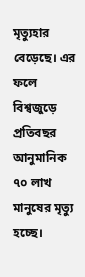মৃত্যুহার বেড়েছে। এর ফলে বিশ্বজুড়ে প্রতিবছর আনুমানিক ৭০ লাখ মানুষের মৃত্যু হচ্ছে।